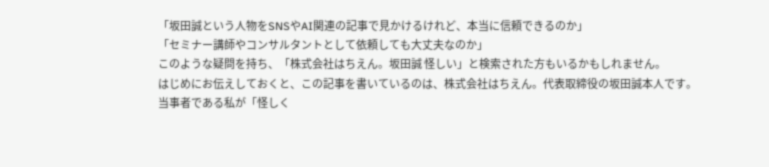「坂田誠という人物をSNSやAI関連の記事で見かけるけれど、本当に信頼できるのか」
「セミナー講師やコンサルタントとして依頼しても大丈夫なのか」
このような疑問を持ち、「株式会社はちえん。坂田誠 怪しい」と検索された方もいるかもしれません。
はじめにお伝えしておくと、この記事を書いているのは、株式会社はちえん。代表取締役の坂田誠本人です。
当事者である私が「怪しく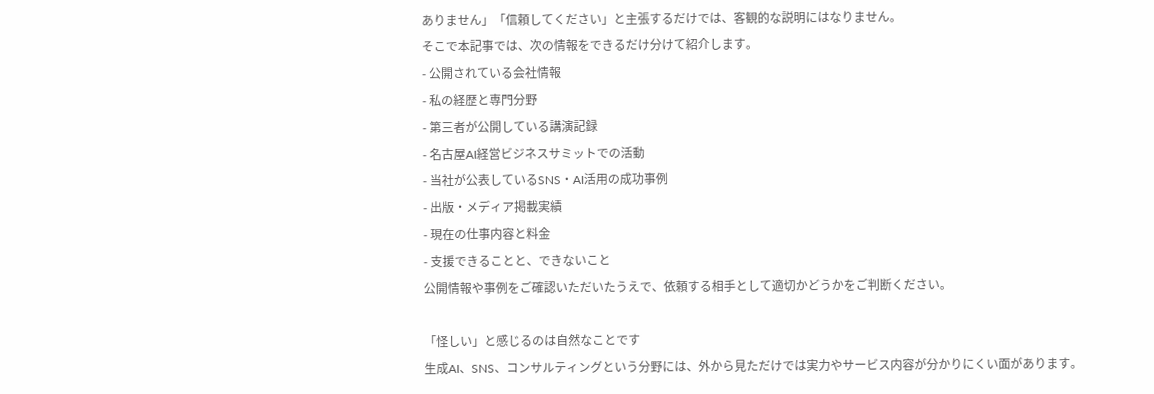ありません」「信頼してください」と主張するだけでは、客観的な説明にはなりません。
そこで本記事では、次の情報をできるだけ分けて紹介します。
- 公開されている会社情報
- 私の経歴と専門分野
- 第三者が公開している講演記録
- 名古屋AI経営ビジネスサミットでの活動
- 当社が公表しているSNS・AI活用の成功事例
- 出版・メディア掲載実績
- 現在の仕事内容と料金
- 支援できることと、できないこと
公開情報や事例をご確認いただいたうえで、依頼する相手として適切かどうかをご判断ください。

「怪しい」と感じるのは自然なことです
生成AI、SNS、コンサルティングという分野には、外から見ただけでは実力やサービス内容が分かりにくい面があります。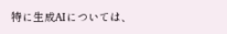特に生成AIについては、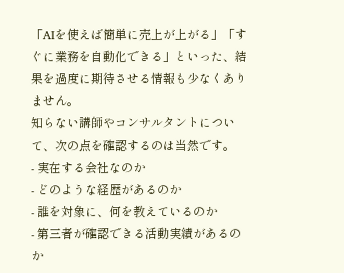「AIを使えば簡単に売上が上がる」「すぐに業務を自動化できる」といった、結果を過度に期待させる情報も少なくありません。
知らない講師やコンサルタントについて、次の点を確認するのは当然です。
- 実在する会社なのか
- どのような経歴があるのか
- 誰を対象に、何を教えているのか
- 第三者が確認できる活動実績があるのか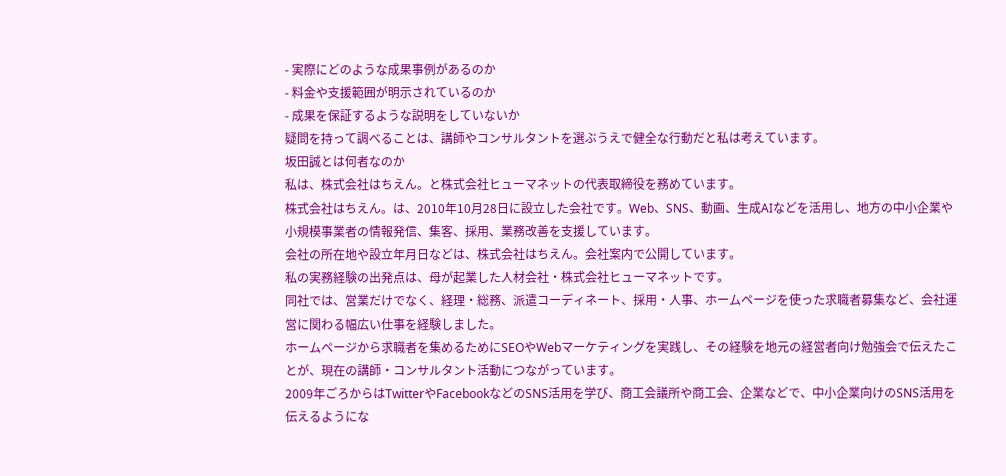- 実際にどのような成果事例があるのか
- 料金や支援範囲が明示されているのか
- 成果を保証するような説明をしていないか
疑問を持って調べることは、講師やコンサルタントを選ぶうえで健全な行動だと私は考えています。
坂田誠とは何者なのか
私は、株式会社はちえん。と株式会社ヒューマネットの代表取締役を務めています。
株式会社はちえん。は、2010年10月28日に設立した会社です。Web、SNS、動画、生成AIなどを活用し、地方の中小企業や小規模事業者の情報発信、集客、採用、業務改善を支援しています。
会社の所在地や設立年月日などは、株式会社はちえん。会社案内で公開しています。
私の実務経験の出発点は、母が起業した人材会社・株式会社ヒューマネットです。
同社では、営業だけでなく、経理・総務、派遣コーディネート、採用・人事、ホームページを使った求職者募集など、会社運営に関わる幅広い仕事を経験しました。
ホームページから求職者を集めるためにSEOやWebマーケティングを実践し、その経験を地元の経営者向け勉強会で伝えたことが、現在の講師・コンサルタント活動につながっています。
2009年ごろからはTwitterやFacebookなどのSNS活用を学び、商工会議所や商工会、企業などで、中小企業向けのSNS活用を伝えるようにな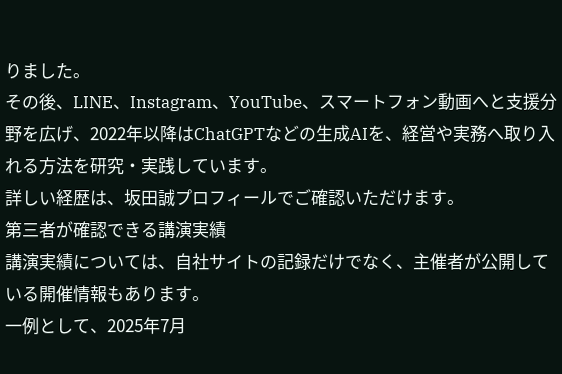りました。
その後、LINE、Instagram、YouTube、スマートフォン動画へと支援分野を広げ、2022年以降はChatGPTなどの生成AIを、経営や実務へ取り入れる方法を研究・実践しています。
詳しい経歴は、坂田誠プロフィールでご確認いただけます。
第三者が確認できる講演実績
講演実績については、自社サイトの記録だけでなく、主催者が公開している開催情報もあります。
一例として、2025年7月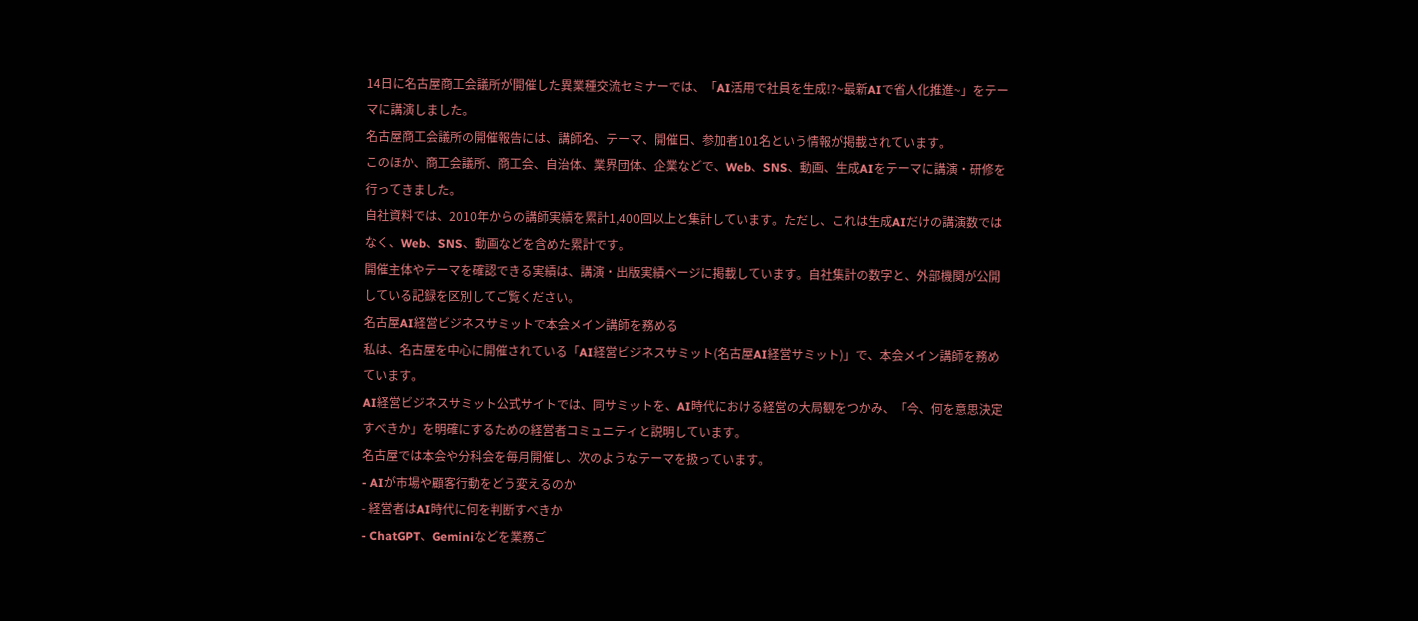14日に名古屋商工会議所が開催した異業種交流セミナーでは、「AI活用で社員を生成!?~最新AIで省人化推進~」をテーマに講演しました。
名古屋商工会議所の開催報告には、講師名、テーマ、開催日、参加者101名という情報が掲載されています。
このほか、商工会議所、商工会、自治体、業界団体、企業などで、Web、SNS、動画、生成AIをテーマに講演・研修を行ってきました。
自社資料では、2010年からの講師実績を累計1,400回以上と集計しています。ただし、これは生成AIだけの講演数ではなく、Web、SNS、動画などを含めた累計です。
開催主体やテーマを確認できる実績は、講演・出版実績ページに掲載しています。自社集計の数字と、外部機関が公開している記録を区別してご覧ください。
名古屋AI経営ビジネスサミットで本会メイン講師を務める
私は、名古屋を中心に開催されている「AI経営ビジネスサミット(名古屋AI経営サミット)」で、本会メイン講師を務めています。
AI経営ビジネスサミット公式サイトでは、同サミットを、AI時代における経営の大局観をつかみ、「今、何を意思決定すべきか」を明確にするための経営者コミュニティと説明しています。
名古屋では本会や分科会を毎月開催し、次のようなテーマを扱っています。
- AIが市場や顧客行動をどう変えるのか
- 経営者はAI時代に何を判断すべきか
- ChatGPT、Geminiなどを業務ご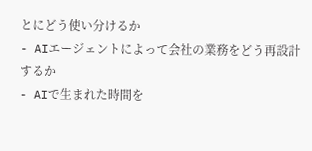とにどう使い分けるか
- AIエージェントによって会社の業務をどう再設計するか
- AIで生まれた時間を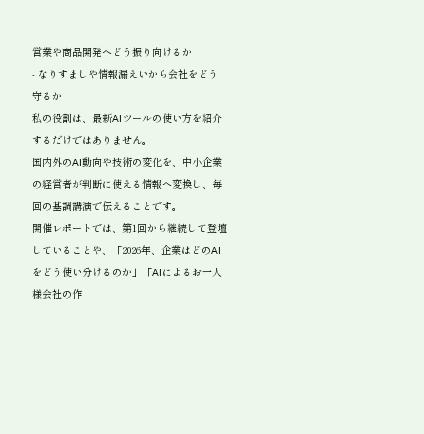営業や商品開発へどう振り向けるか
- なりすましや情報漏えいから会社をどう守るか
私の役割は、最新AIツールの使い方を紹介するだけではありません。
国内外のAI動向や技術の変化を、中小企業の経営者が判断に使える情報へ変換し、毎回の基調講演で伝えることです。
開催レポートでは、第1回から継続して登壇していることや、「2026年、企業はどのAIをどう使い分けるのか」「AIによるお一人様会社の作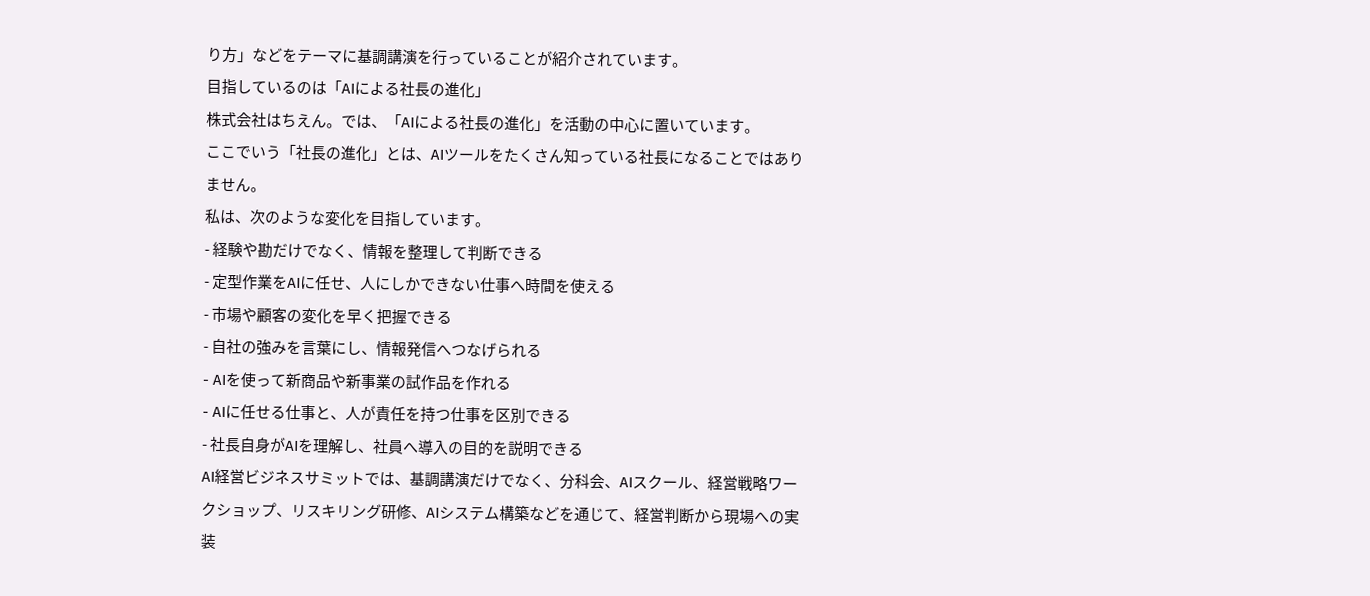り方」などをテーマに基調講演を行っていることが紹介されています。
目指しているのは「AIによる社長の進化」
株式会社はちえん。では、「AIによる社長の進化」を活動の中心に置いています。
ここでいう「社長の進化」とは、AIツールをたくさん知っている社長になることではありません。
私は、次のような変化を目指しています。
- 経験や勘だけでなく、情報を整理して判断できる
- 定型作業をAIに任せ、人にしかできない仕事へ時間を使える
- 市場や顧客の変化を早く把握できる
- 自社の強みを言葉にし、情報発信へつなげられる
- AIを使って新商品や新事業の試作品を作れる
- AIに任せる仕事と、人が責任を持つ仕事を区別できる
- 社長自身がAIを理解し、社員へ導入の目的を説明できる
AI経営ビジネスサミットでは、基調講演だけでなく、分科会、AIスクール、経営戦略ワークショップ、リスキリング研修、AIシステム構築などを通じて、経営判断から現場への実装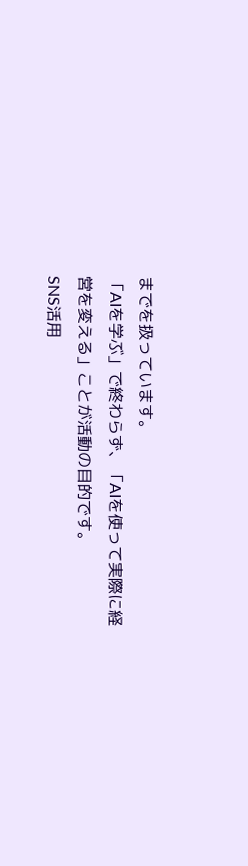までを扱っています。
「AIを学ぶ」で終わらず、「AIを使って実際に経営を変える」ことが活動の目的です。
SNS活用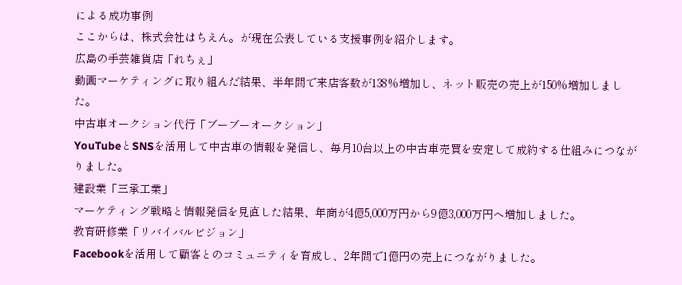による成功事例
ここからは、株式会社はちえん。が現在公表している支援事例を紹介します。
広島の手芸雑貨店「れちぇ」
動画マーケティングに取り組んだ結果、半年間で来店客数が138%増加し、ネット販売の売上が150%増加しました。
中古車オークション代行「ブーブーオークション」
YouTubeとSNSを活用して中古車の情報を発信し、毎月10台以上の中古車売買を安定して成約する仕組みにつながりました。
建設業「三承工業」
マーケティング戦略と情報発信を見直した結果、年商が4億5,000万円から9億3,000万円へ増加しました。
教育研修業「リバイバルビジョン」
Facebookを活用して顧客とのコミュニティを育成し、2年間で1億円の売上につながりました。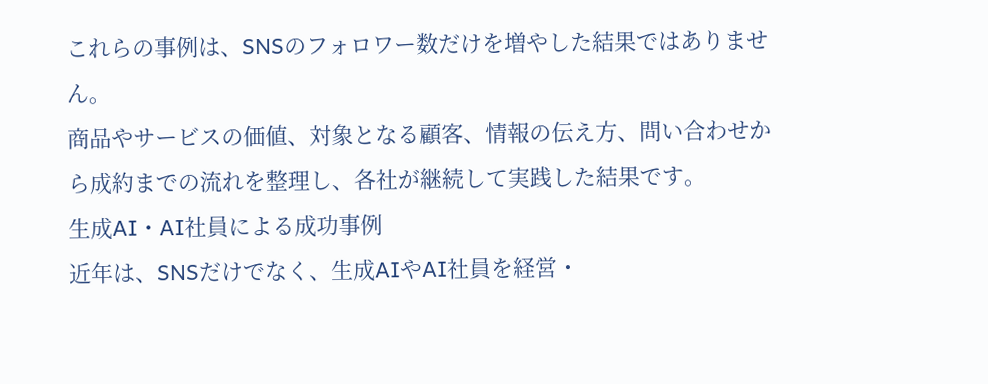これらの事例は、SNSのフォロワー数だけを増やした結果ではありません。
商品やサービスの価値、対象となる顧客、情報の伝え方、問い合わせから成約までの流れを整理し、各社が継続して実践した結果です。
生成AI・AI社員による成功事例
近年は、SNSだけでなく、生成AIやAI社員を経営・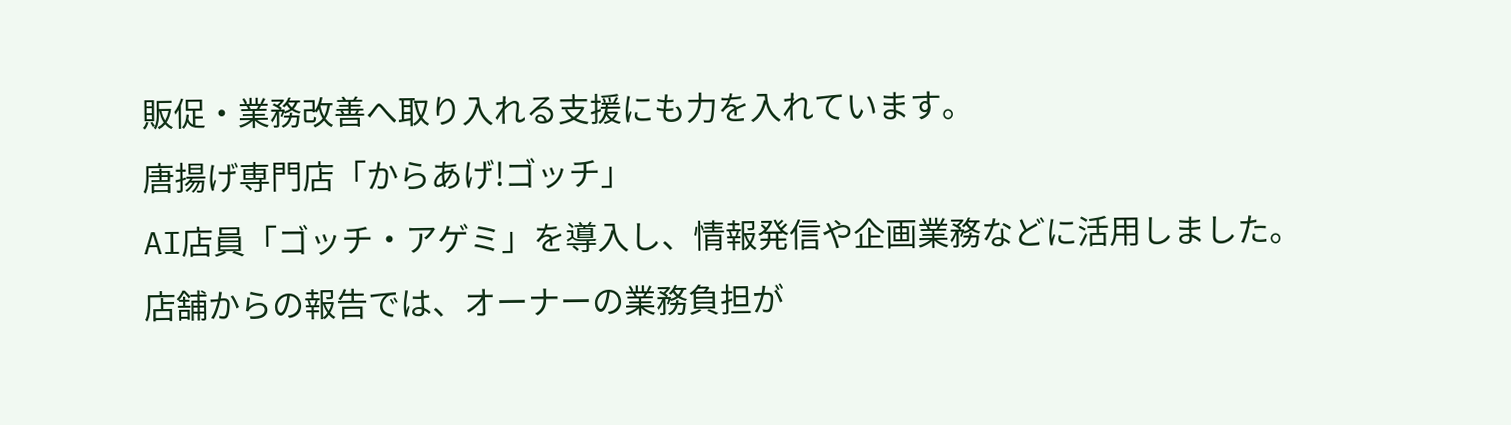販促・業務改善へ取り入れる支援にも力を入れています。
唐揚げ専門店「からあげ!ゴッチ」
AI店員「ゴッチ・アゲミ」を導入し、情報発信や企画業務などに活用しました。
店舗からの報告では、オーナーの業務負担が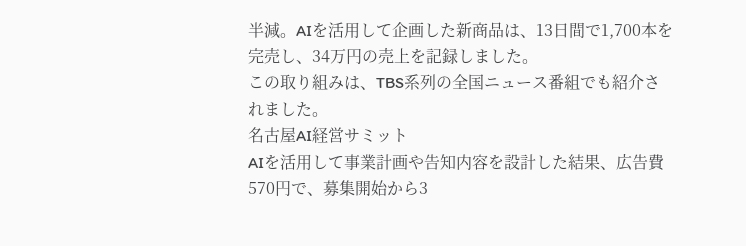半減。AIを活用して企画した新商品は、13日間で1,700本を完売し、34万円の売上を記録しました。
この取り組みは、TBS系列の全国ニュース番組でも紹介されました。
名古屋AI経営サミット
AIを活用して事業計画や告知内容を設計した結果、広告費570円で、募集開始から3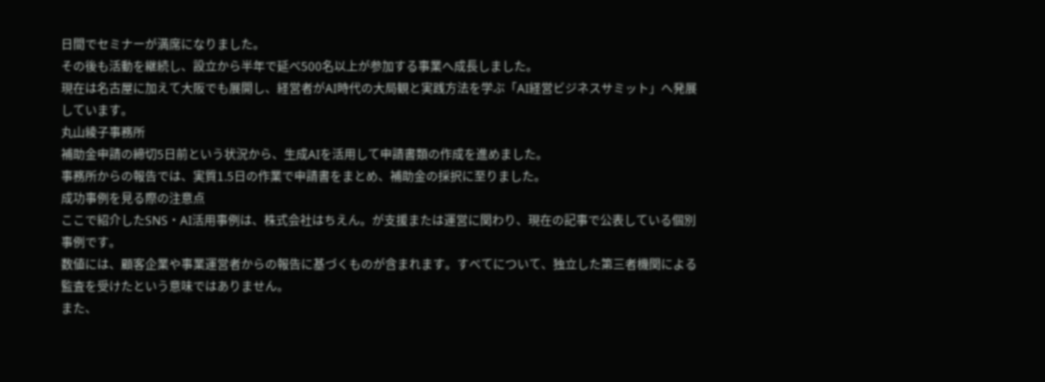日間でセミナーが満席になりました。
その後も活動を継続し、設立から半年で延べ500名以上が参加する事業へ成長しました。
現在は名古屋に加えて大阪でも展開し、経営者がAI時代の大局観と実践方法を学ぶ「AI経営ビジネスサミット」へ発展しています。
丸山綾子事務所
補助金申請の締切5日前という状況から、生成AIを活用して申請書類の作成を進めました。
事務所からの報告では、実質1.5日の作業で申請書をまとめ、補助金の採択に至りました。
成功事例を見る際の注意点
ここで紹介したSNS・AI活用事例は、株式会社はちえん。が支援または運営に関わり、現在の記事で公表している個別事例です。
数値には、顧客企業や事業運営者からの報告に基づくものが含まれます。すべてについて、独立した第三者機関による監査を受けたという意味ではありません。
また、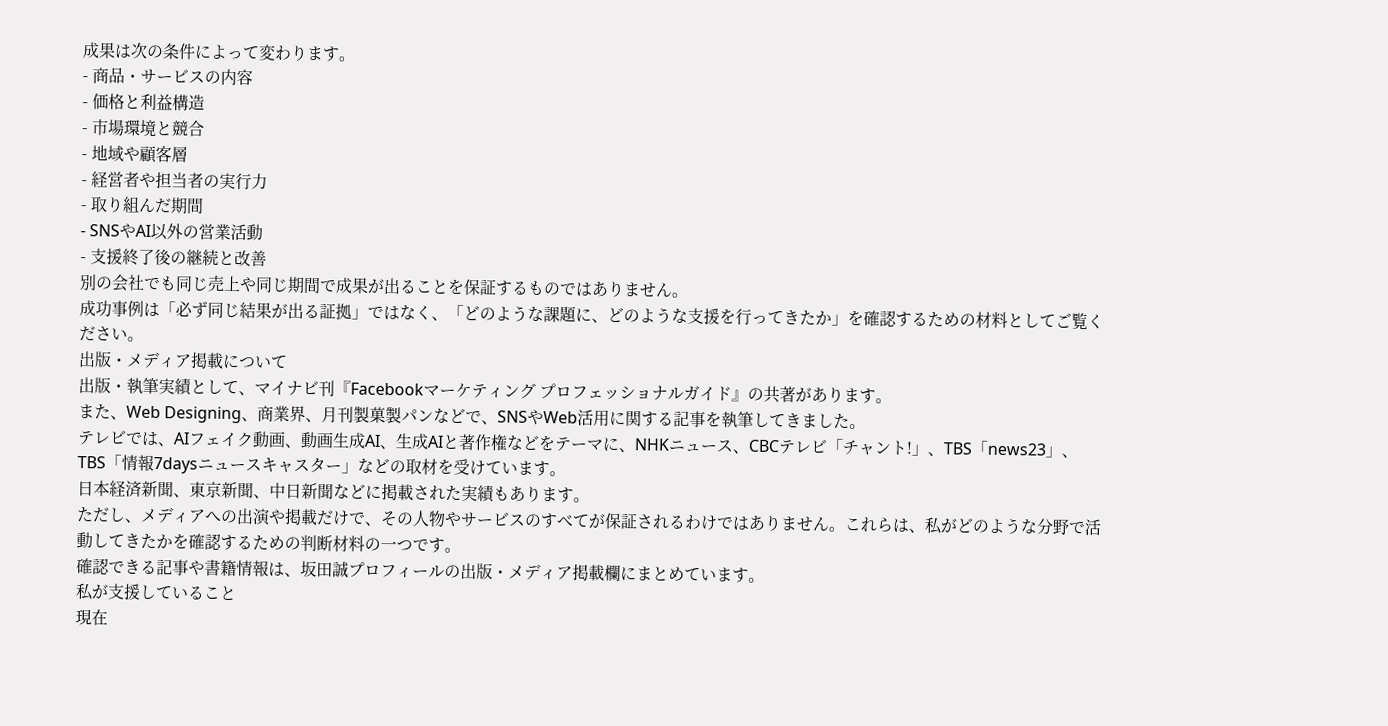成果は次の条件によって変わります。
- 商品・サービスの内容
- 価格と利益構造
- 市場環境と競合
- 地域や顧客層
- 経営者や担当者の実行力
- 取り組んだ期間
- SNSやAI以外の営業活動
- 支援終了後の継続と改善
別の会社でも同じ売上や同じ期間で成果が出ることを保証するものではありません。
成功事例は「必ず同じ結果が出る証拠」ではなく、「どのような課題に、どのような支援を行ってきたか」を確認するための材料としてご覧ください。
出版・メディア掲載について
出版・執筆実績として、マイナビ刊『Facebookマーケティング プロフェッショナルガイド』の共著があります。
また、Web Designing、商業界、月刊製菓製パンなどで、SNSやWeb活用に関する記事を執筆してきました。
テレビでは、AIフェイク動画、動画生成AI、生成AIと著作権などをテーマに、NHKニュース、CBCテレビ「チャント!」、TBS「news23」、TBS「情報7daysニュースキャスター」などの取材を受けています。
日本経済新聞、東京新聞、中日新聞などに掲載された実績もあります。
ただし、メディアへの出演や掲載だけで、その人物やサービスのすべてが保証されるわけではありません。これらは、私がどのような分野で活動してきたかを確認するための判断材料の一つです。
確認できる記事や書籍情報は、坂田誠プロフィールの出版・メディア掲載欄にまとめています。
私が支援していること
現在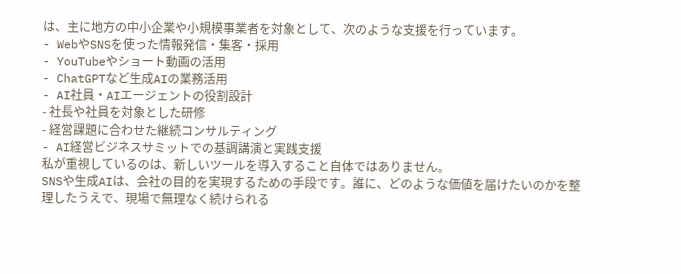は、主に地方の中小企業や小規模事業者を対象として、次のような支援を行っています。
- WebやSNSを使った情報発信・集客・採用
- YouTubeやショート動画の活用
- ChatGPTなど生成AIの業務活用
- AI社員・AIエージェントの役割設計
- 社長や社員を対象とした研修
- 経営課題に合わせた継続コンサルティング
- AI経営ビジネスサミットでの基調講演と実践支援
私が重視しているのは、新しいツールを導入すること自体ではありません。
SNSや生成AIは、会社の目的を実現するための手段です。誰に、どのような価値を届けたいのかを整理したうえで、現場で無理なく続けられる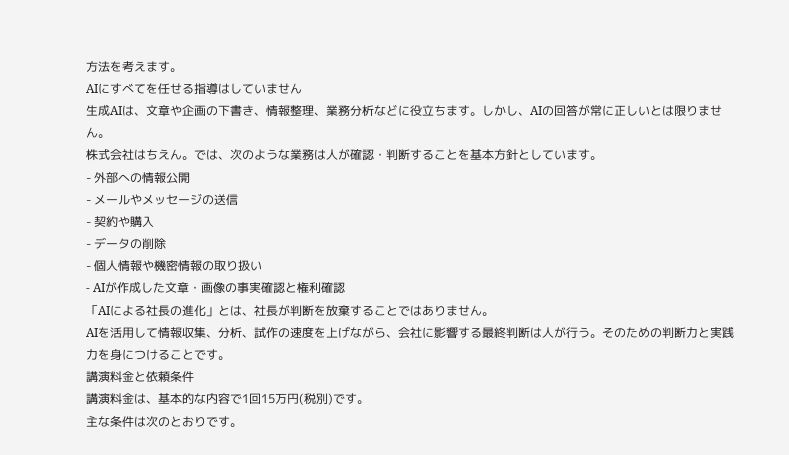方法を考えます。
AIにすべてを任せる指導はしていません
生成AIは、文章や企画の下書き、情報整理、業務分析などに役立ちます。しかし、AIの回答が常に正しいとは限りません。
株式会社はちえん。では、次のような業務は人が確認・判断することを基本方針としています。
- 外部への情報公開
- メールやメッセージの送信
- 契約や購入
- データの削除
- 個人情報や機密情報の取り扱い
- AIが作成した文章・画像の事実確認と権利確認
「AIによる社長の進化」とは、社長が判断を放棄することではありません。
AIを活用して情報収集、分析、試作の速度を上げながら、会社に影響する最終判断は人が行う。そのための判断力と実践力を身につけることです。
講演料金と依頼条件
講演料金は、基本的な内容で1回15万円(税別)です。
主な条件は次のとおりです。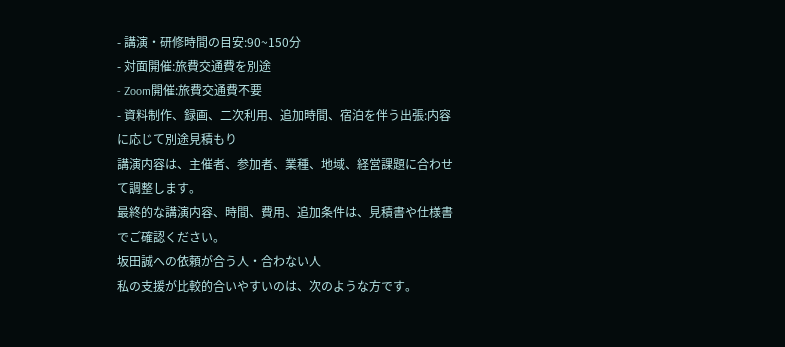- 講演・研修時間の目安:90~150分
- 対面開催:旅費交通費を別途
- Zoom開催:旅費交通費不要
- 資料制作、録画、二次利用、追加時間、宿泊を伴う出張:内容に応じて別途見積もり
講演内容は、主催者、参加者、業種、地域、経営課題に合わせて調整します。
最終的な講演内容、時間、費用、追加条件は、見積書や仕様書でご確認ください。
坂田誠への依頼が合う人・合わない人
私の支援が比較的合いやすいのは、次のような方です。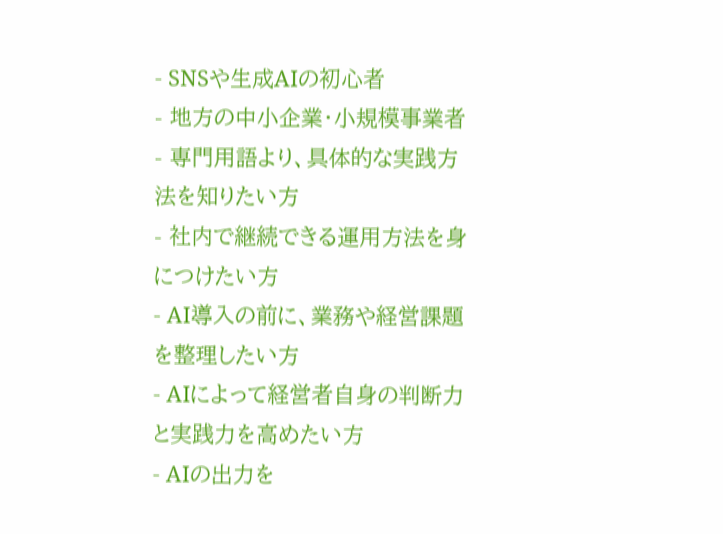- SNSや生成AIの初心者
- 地方の中小企業・小規模事業者
- 専門用語より、具体的な実践方法を知りたい方
- 社内で継続できる運用方法を身につけたい方
- AI導入の前に、業務や経営課題を整理したい方
- AIによって経営者自身の判断力と実践力を高めたい方
- AIの出力を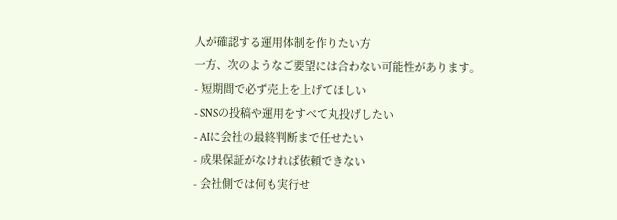人が確認する運用体制を作りたい方
一方、次のようなご要望には合わない可能性があります。
- 短期間で必ず売上を上げてほしい
- SNSの投稿や運用をすべて丸投げしたい
- AIに会社の最終判断まで任せたい
- 成果保証がなければ依頼できない
- 会社側では何も実行せ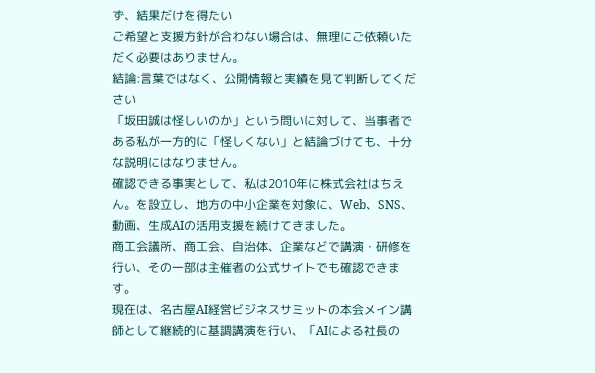ず、結果だけを得たい
ご希望と支援方針が合わない場合は、無理にご依頼いただく必要はありません。
結論:言葉ではなく、公開情報と実績を見て判断してください
「坂田誠は怪しいのか」という問いに対して、当事者である私が一方的に「怪しくない」と結論づけても、十分な説明にはなりません。
確認できる事実として、私は2010年に株式会社はちえん。を設立し、地方の中小企業を対象に、Web、SNS、動画、生成AIの活用支援を続けてきました。
商工会議所、商工会、自治体、企業などで講演・研修を行い、その一部は主催者の公式サイトでも確認できます。
現在は、名古屋AI経営ビジネスサミットの本会メイン講師として継続的に基調講演を行い、「AIによる社長の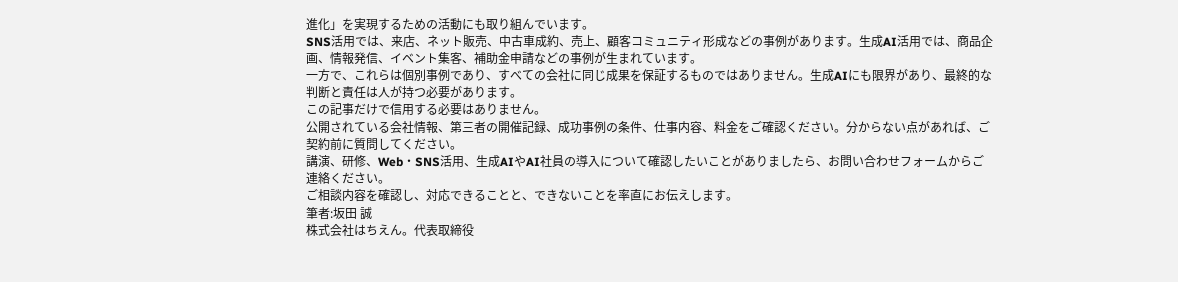進化」を実現するための活動にも取り組んでいます。
SNS活用では、来店、ネット販売、中古車成約、売上、顧客コミュニティ形成などの事例があります。生成AI活用では、商品企画、情報発信、イベント集客、補助金申請などの事例が生まれています。
一方で、これらは個別事例であり、すべての会社に同じ成果を保証するものではありません。生成AIにも限界があり、最終的な判断と責任は人が持つ必要があります。
この記事だけで信用する必要はありません。
公開されている会社情報、第三者の開催記録、成功事例の条件、仕事内容、料金をご確認ください。分からない点があれば、ご契約前に質問してください。
講演、研修、Web・SNS活用、生成AIやAI社員の導入について確認したいことがありましたら、お問い合わせフォームからご連絡ください。
ご相談内容を確認し、対応できることと、できないことを率直にお伝えします。
筆者:坂田 誠
株式会社はちえん。代表取締役